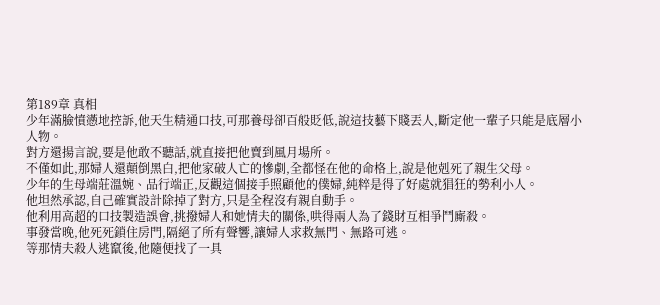第189章 真相
少年滿臉憤懣地控訴,他天生精通口技,可那養母卻百般貶低,說這技藝下賤丟人,斷定他一輩子只能是底層小人物。
對方還揚言說,要是他敢不聽話,就直接把他賣到風月場所。
不僅如此,那婦人還顛倒黑白,把他家破人亡的慘劇,全都怪在他的命格上,說是他剋死了親生父母。
少年的生母端莊溫婉、品行端正,反觀這個接手照顧他的僕婦,純粹是得了好處就猖狂的勢利小人。
他坦然承認,自己確實設計除掉了對方,只是全程沒有親自動手。
他利用高超的口技製造誤會,挑撥婦人和她情夫的關係,哄得兩人為了錢財互相爭鬥廝殺。
事發當晚,他死死鎖住房門,隔絕了所有聲響,讓婦人求救無門、無路可逃。
等那情夫殺人逃竄後,他隨便找了一具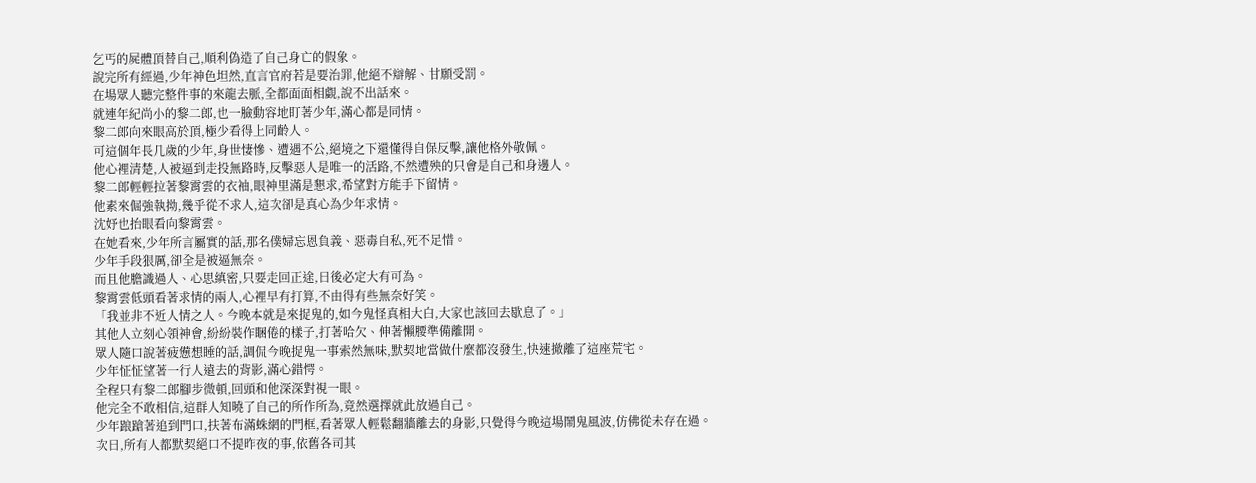乞丐的屍體頂替自己,順利偽造了自己身亡的假象。
說完所有經過,少年神色坦然,直言官府若是要治罪,他絕不辯解、甘願受罰。
在場眾人聽完整件事的來龍去脈,全都面面相覷,說不出話來。
就連年紀尚小的黎二郎,也一臉動容地盯著少年,滿心都是同情。
黎二郎向來眼高於頂,極少看得上同齡人。
可這個年長几歲的少年,身世悽慘、遭遇不公,絕境之下還懂得自保反擊,讓他格外敬佩。
他心裡清楚,人被逼到走投無路時,反擊惡人是唯一的活路,不然遭殃的只會是自己和身邊人。
黎二郎輕輕拉著黎霄雲的衣袖,眼神里滿是懇求,希望對方能手下留情。
他素來倔強執拗,幾乎從不求人,這次卻是真心為少年求情。
沈妤也抬眼看向黎霄雲。
在她看來,少年所言屬實的話,那名僕婦忘恩負義、惡毒自私,死不足惜。
少年手段狠厲,卻全是被逼無奈。
而且他膽識過人、心思縝密,只要走回正途,日後必定大有可為。
黎霄雲低頭看著求情的兩人,心裡早有打算,不由得有些無奈好笑。
「我並非不近人情之人。今晚本就是來捉鬼的,如今鬼怪真相大白,大家也該回去歇息了。」
其他人立刻心領神會,紛紛裝作睏倦的樣子,打著哈欠、伸著懶腰準備離開。
眾人隨口說著疲憊想睡的話,調侃今晚捉鬼一事索然無味,默契地當做什麼都沒發生,快速撤離了這座荒宅。
少年怔怔望著一行人遠去的背影,滿心錯愕。
全程只有黎二郎腳步微頓,回頭和他深深對視一眼。
他完全不敢相信,這群人知曉了自己的所作所為,竟然選擇就此放過自己。
少年踉蹌著追到門口,扶著布滿蛛網的門框,看著眾人輕鬆翻牆離去的身影,只覺得今晚這場鬧鬼風波,仿佛從未存在過。
次日,所有人都默契絕口不提昨夜的事,依舊各司其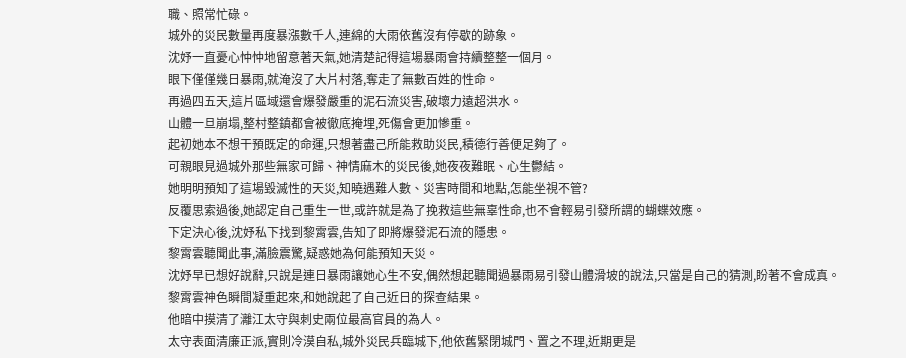職、照常忙碌。
城外的災民數量再度暴漲數千人,連綿的大雨依舊沒有停歇的跡象。
沈妤一直憂心忡忡地留意著天氣,她清楚記得這場暴雨會持續整整一個月。
眼下僅僅幾日暴雨,就淹沒了大片村落,奪走了無數百姓的性命。
再過四五天,這片區域還會爆發嚴重的泥石流災害,破壞力遠超洪水。
山體一旦崩塌,整村整鎮都會被徹底掩埋,死傷會更加慘重。
起初她本不想干預既定的命運,只想著盡己所能救助災民,積德行善便足夠了。
可親眼見過城外那些無家可歸、神情麻木的災民後,她夜夜難眠、心生鬱結。
她明明預知了這場毀滅性的天災,知曉遇難人數、災害時間和地點,怎能坐視不管?
反覆思索過後,她認定自己重生一世,或許就是為了挽救這些無辜性命,也不會輕易引發所謂的蝴蝶效應。
下定決心後,沈妤私下找到黎霄雲,告知了即將爆發泥石流的隱患。
黎霄雲聽聞此事,滿臉震驚,疑惑她為何能預知天災。
沈妤早已想好說辭,只說是連日暴雨讓她心生不安,偶然想起聽聞過暴雨易引發山體滑坡的說法,只當是自己的猜測,盼著不會成真。
黎霄雲神色瞬間凝重起來,和她說起了自己近日的探查結果。
他暗中摸清了灕江太守與刺史兩位最高官員的為人。
太守表面清廉正派,實則冷漠自私,城外災民兵臨城下,他依舊緊閉城門、置之不理,近期更是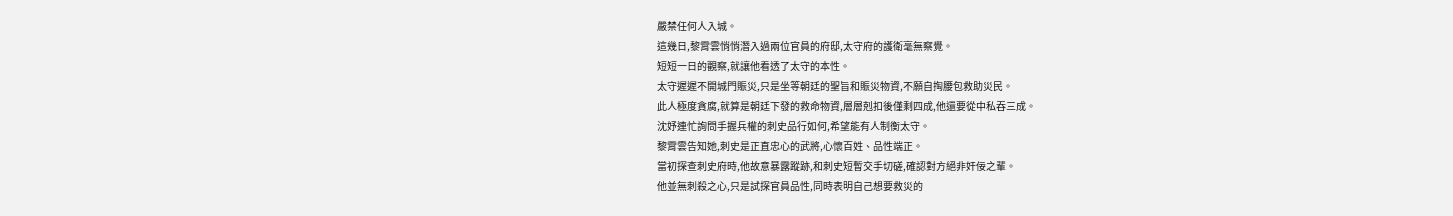嚴禁任何人入城。
這幾日,黎霄雲悄悄潛入過兩位官員的府邸,太守府的護衛毫無察覺。
短短一日的觀察,就讓他看透了太守的本性。
太守遲遲不開城門賑災,只是坐等朝廷的聖旨和賑災物資,不願自掏腰包救助災民。
此人極度貪腐,就算是朝廷下發的救命物資,層層剋扣後僅剩四成,他還要從中私吞三成。
沈妤連忙詢問手握兵權的刺史品行如何,希望能有人制衡太守。
黎霄雲告知她,刺史是正直忠心的武將,心懷百姓、品性端正。
當初探查刺史府時,他故意暴露蹤跡,和刺史短暫交手切磋,確認對方絕非奸佞之輩。
他並無刺殺之心,只是試探官員品性,同時表明自己想要救災的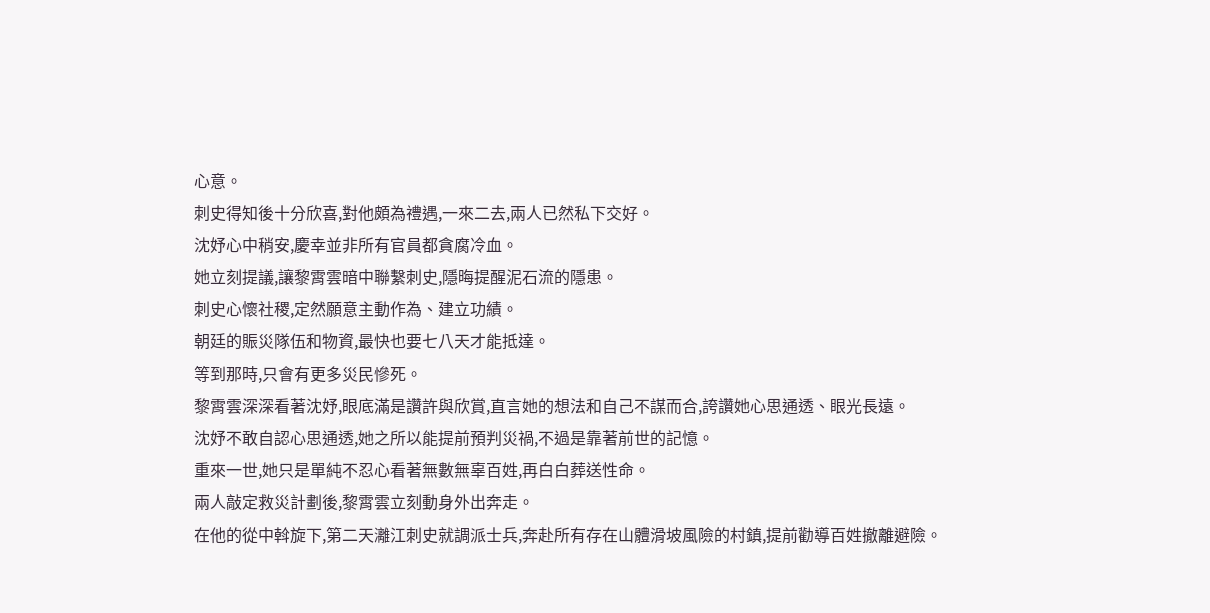心意。
刺史得知後十分欣喜,對他頗為禮遇,一來二去,兩人已然私下交好。
沈妤心中稍安,慶幸並非所有官員都貪腐冷血。
她立刻提議,讓黎霄雲暗中聯繫刺史,隱晦提醒泥石流的隱患。
刺史心懷社稷,定然願意主動作為、建立功績。
朝廷的賑災隊伍和物資,最快也要七八天才能抵達。
等到那時,只會有更多災民慘死。
黎霄雲深深看著沈妤,眼底滿是讚許與欣賞,直言她的想法和自己不謀而合,誇讚她心思通透、眼光長遠。
沈妤不敢自認心思通透,她之所以能提前預判災禍,不過是靠著前世的記憶。
重來一世,她只是單純不忍心看著無數無辜百姓,再白白葬送性命。
兩人敲定救災計劃後,黎霄雲立刻動身外出奔走。
在他的從中斡旋下,第二天灕江刺史就調派士兵,奔赴所有存在山體滑坡風險的村鎮,提前勸導百姓撤離避險。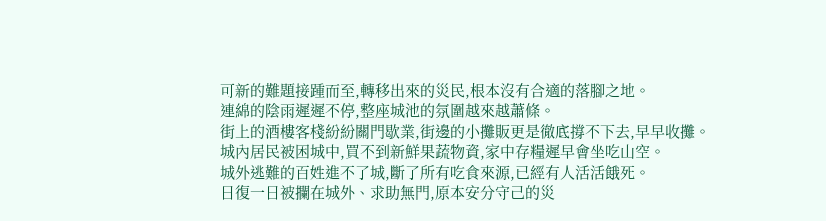可新的難題接踵而至,轉移出來的災民,根本沒有合適的落腳之地。
連綿的陰雨遲遲不停,整座城池的氛圍越來越蕭條。
街上的酒樓客棧紛紛關門歇業,街邊的小攤販更是徹底撐不下去,早早收攤。
城內居民被困城中,買不到新鮮果蔬物資,家中存糧遲早會坐吃山空。
城外逃難的百姓進不了城,斷了所有吃食來源,已經有人活活餓死。
日復一日被攔在城外、求助無門,原本安分守己的災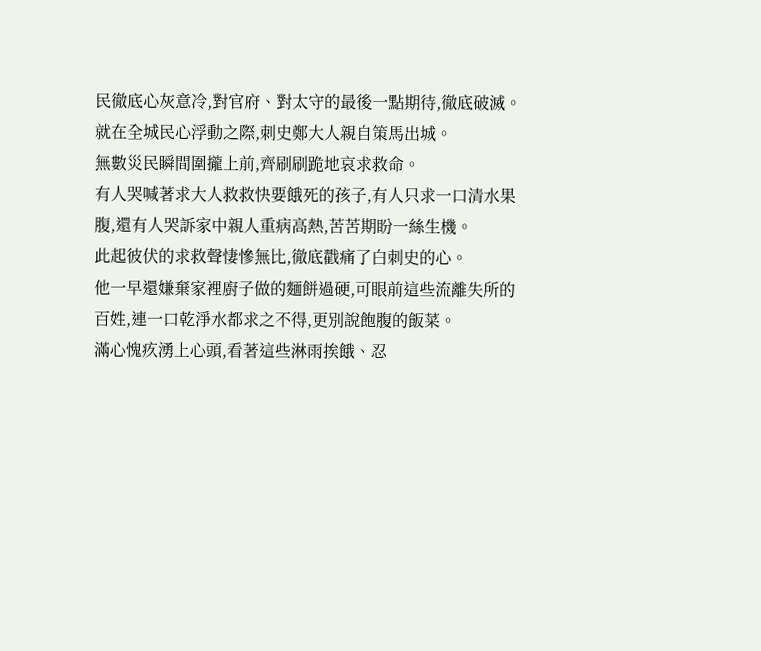民徹底心灰意冷,對官府、對太守的最後一點期待,徹底破滅。
就在全城民心浮動之際,刺史鄭大人親自策馬出城。
無數災民瞬間圍攏上前,齊刷刷跪地哀求救命。
有人哭喊著求大人救救快要餓死的孩子,有人只求一口清水果腹,還有人哭訴家中親人重病高熱,苦苦期盼一絲生機。
此起彼伏的求救聲悽慘無比,徹底戳痛了白刺史的心。
他一早還嫌棄家裡廚子做的麵餅過硬,可眼前這些流離失所的百姓,連一口乾淨水都求之不得,更別說飽腹的飯菜。
滿心愧疚湧上心頭,看著這些淋雨挨餓、忍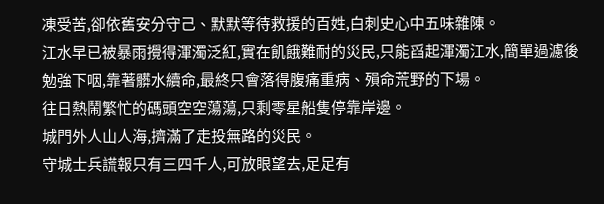凍受苦,卻依舊安分守己、默默等待救援的百姓,白刺史心中五味雜陳。
江水早已被暴雨攪得渾濁泛紅,實在飢餓難耐的災民,只能舀起渾濁江水,簡單過濾後勉強下咽,靠著髒水續命,最終只會落得腹痛重病、殞命荒野的下場。
往日熱鬧繁忙的碼頭空空蕩蕩,只剩零星船隻停靠岸邊。
城門外人山人海,擠滿了走投無路的災民。
守城士兵謊報只有三四千人,可放眼望去,足足有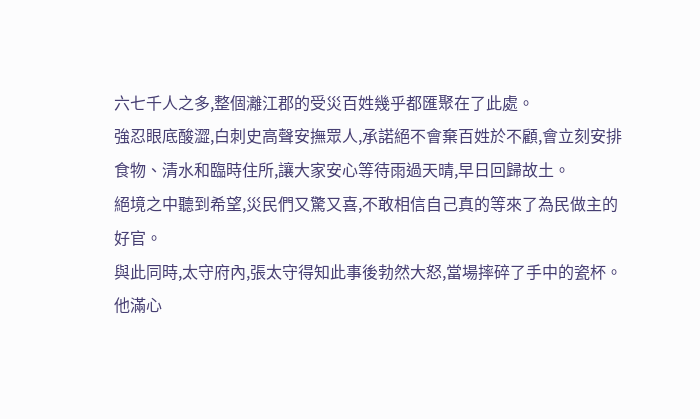六七千人之多,整個灕江郡的受災百姓幾乎都匯聚在了此處。
強忍眼底酸澀,白刺史高聲安撫眾人,承諾絕不會棄百姓於不顧,會立刻安排食物、清水和臨時住所,讓大家安心等待雨過天晴,早日回歸故土。
絕境之中聽到希望,災民們又驚又喜,不敢相信自己真的等來了為民做主的好官。
與此同時,太守府內,張太守得知此事後勃然大怒,當場摔碎了手中的瓷杯。
他滿心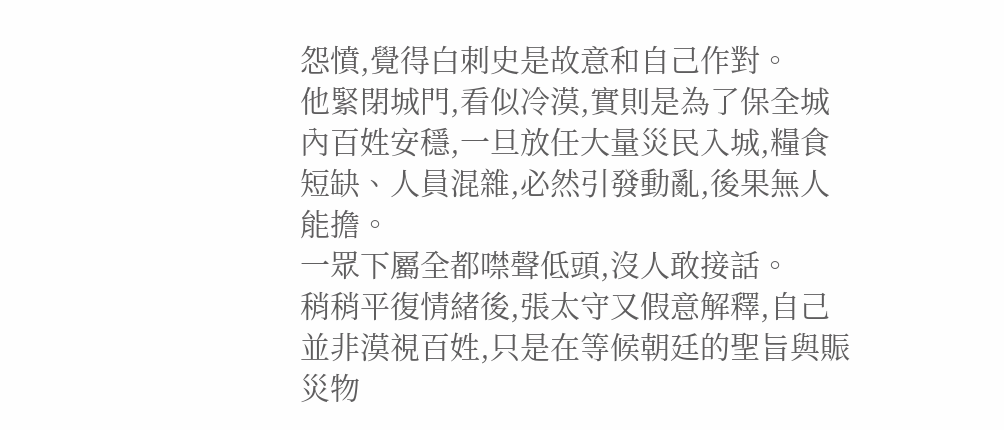怨憤,覺得白刺史是故意和自己作對。
他緊閉城門,看似冷漠,實則是為了保全城內百姓安穩,一旦放任大量災民入城,糧食短缺、人員混雜,必然引發動亂,後果無人能擔。
一眾下屬全都噤聲低頭,沒人敢接話。
稍稍平復情緒後,張太守又假意解釋,自己並非漠視百姓,只是在等候朝廷的聖旨與賑災物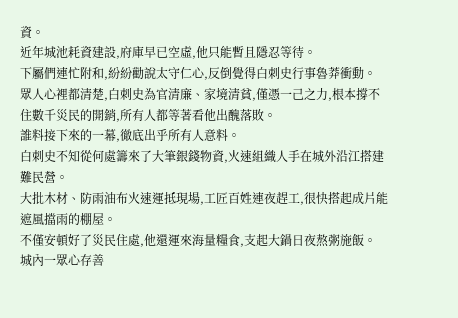資。
近年城池耗資建設,府庫早已空虛,他只能暫且隱忍等待。
下屬們連忙附和,紛紛勸說太守仁心,反倒覺得白刺史行事魯莽衝動。
眾人心裡都清楚,白刺史為官清廉、家境清貧,僅憑一己之力,根本撐不住數千災民的開銷,所有人都等著看他出醜落敗。
誰料接下來的一幕,徹底出乎所有人意料。
白刺史不知從何處籌來了大筆銀錢物資,火速組織人手在城外沿江搭建難民營。
大批木材、防雨油布火速運抵現場,工匠百姓連夜趕工,很快搭起成片能遮風擋雨的棚屋。
不僅安頓好了災民住處,他還運來海量糧食,支起大鍋日夜熬粥施飯。
城內一眾心存善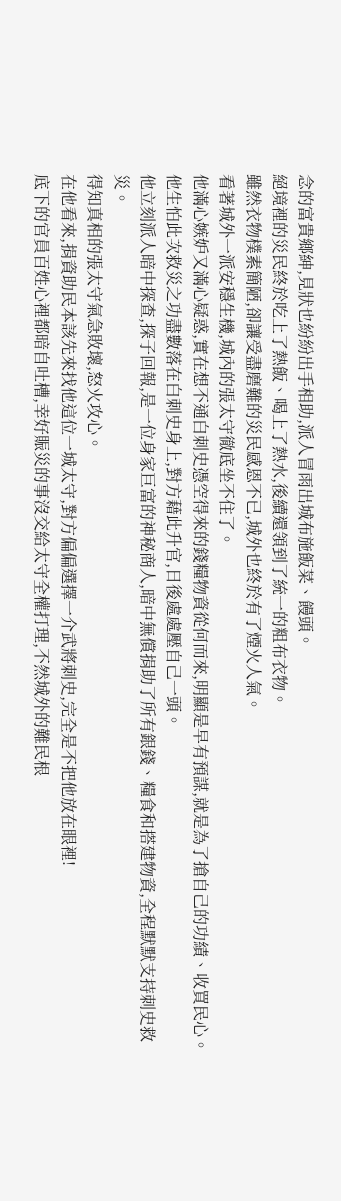念的富貴鄉紳,見狀也紛紛出手相助,派人冒雨出城布施飯菜、饅頭。
絕境裡的災民終於吃上了熱飯、喝上了熱水,後續還領到了統一的粗布衣物。
雖然衣物樸素簡陋,卻讓受盡磨難的災民感恩不已,城外也終於有了煙火人氣。
看著城外一派安穩生機,城內的張太守徹底坐不住了。
他滿心嫉妒又滿心疑惑,實在想不通白刺史憑空得來的錢糧物資從何而來,明顯是早有預謀,就是為了搶自己的功績、收買民心。
他生怕此次救災之功盡數落在白刺史身上,對方藉此升官,日後處處壓自己一頭。
他立刻派人暗中探查,探子回報,是一位身家巨富的神秘商人,暗中無償捐助了所有銀錢、糧食和搭建物資,全程默默支持刺史救災。
得知真相的張太守氣急敗壞,怒火攻心。
在他看來,捐資助民本該先來找他這位一城太守,對方偏偏選擇一介武將刺史,完全是不把他放在眼裡!
底下的官員百姓心裡都暗自吐槽,幸好賑災的事沒交給太守全權打理,不然城外的難民根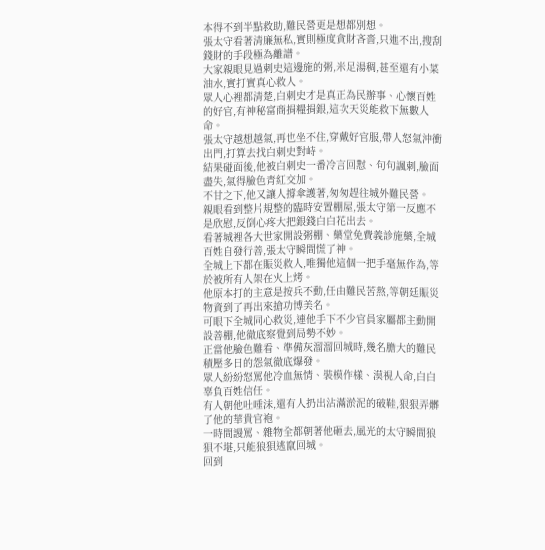本得不到半點救助,難民營更是想都別想。
張太守看著清廉無私,實則極度貪財吝嗇,只進不出,搜刮錢財的手段極為離譜。
大家親眼見過刺史這邊施的粥,米足湯稠,甚至還有小菜油水,實打實真心救人。
眾人心裡都清楚,白刺史才是真正為民辦事、心懷百姓的好官,有神秘富商捐糧捐銀,這次天災能救下無數人命。
張太守越想越氣,再也坐不住,穿戴好官服,帶人怒氣沖衝出門,打算去找白刺史對峙。
結果碰面後,他被白刺史一番冷言回懟、句句諷刺,臉面盡失,氣得臉色青紅交加。
不甘之下,他又讓人撐傘護著,匆匆趕往城外難民營。
親眼看到整片規整的臨時安置棚屋,張太守第一反應不是欣慰,反倒心疼大把銀錢白白花出去。
看著城裡各大世家開設粥棚、藥堂免費義診施藥,全城百姓自發行善,張太守瞬間慌了神。
全城上下都在賑災救人,唯獨他這個一把手毫無作為,等於被所有人架在火上烤。
他原本打的主意是按兵不動,任由難民苦熬,等朝廷賑災物資到了再出來搶功博美名。
可眼下全城同心救災,連他手下不少官員家屬都主動開設善棚,他徹底察覺到局勢不妙。
正當他臉色難看、準備灰溜溜回城時,幾名膽大的難民積壓多日的怨氣徹底爆發。
眾人紛紛怒罵他冷血無情、裝模作樣、漠視人命,白白辜負百姓信任。
有人朝他吐唾沫,還有人扔出沾滿淤泥的破鞋,狠狠弄髒了他的華貴官袍。
一時間謾罵、雜物全都朝著他砸去,風光的太守瞬間狼狽不堪,只能狼狽逃竄回城。
回到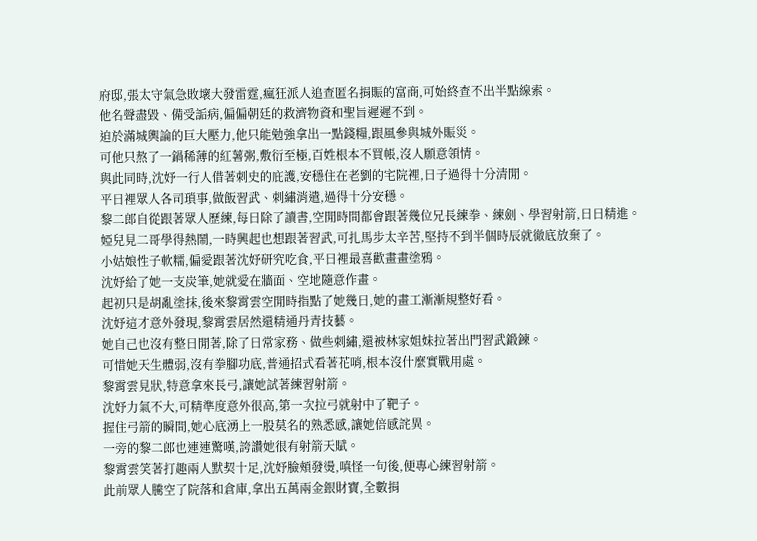府邸,張太守氣急敗壞大發雷霆,瘋狂派人追查匿名捐賑的富商,可始終查不出半點線索。
他名聲盡毀、備受詬病,偏偏朝廷的救濟物資和聖旨遲遲不到。
迫於滿城輿論的巨大壓力,他只能勉強拿出一點錢糧,跟風參與城外賑災。
可他只熬了一鍋稀薄的紅薯粥,敷衍至極,百姓根本不買帳,沒人願意領情。
與此同時,沈妤一行人借著刺史的庇護,安穩住在老劉的宅院裡,日子過得十分清閒。
平日裡眾人各司瑣事,做飯習武、刺繡消遣,過得十分安穩。
黎二郎自從跟著眾人歷練,每日除了讀書,空閒時間都會跟著幾位兄長練拳、練劍、學習射箭,日日精進。
婭兒見二哥學得熱鬧,一時興起也想跟著習武,可扎馬步太辛苦,堅持不到半個時辰就徹底放棄了。
小姑娘性子軟糯,偏愛跟著沈妤研究吃食,平日裡最喜歡畫畫塗鴉。
沈妤給了她一支炭筆,她就愛在牆面、空地隨意作畫。
起初只是胡亂塗抹,後來黎霄雲空閒時指點了她幾日,她的畫工漸漸規整好看。
沈妤這才意外發現,黎霄雲居然還精通丹青技藝。
她自己也沒有整日閒著,除了日常家務、做些刺繡,還被林家姐妹拉著出門習武鍛鍊。
可惜她天生體弱,沒有拳腳功底,普通招式看著花哨,根本沒什麼實戰用處。
黎霄雲見狀,特意拿來長弓,讓她試著練習射箭。
沈妤力氣不大,可精準度意外很高,第一次拉弓就射中了靶子。
握住弓箭的瞬間,她心底湧上一股莫名的熟悉感,讓她倍感詫異。
一旁的黎二郎也連連驚嘆,誇讚她很有射箭天賦。
黎霄雲笑著打趣兩人默契十足,沈妤臉頰發燙,嗔怪一句後,便專心練習射箭。
此前眾人騰空了院落和倉庫,拿出五萬兩金銀財寶,全數捐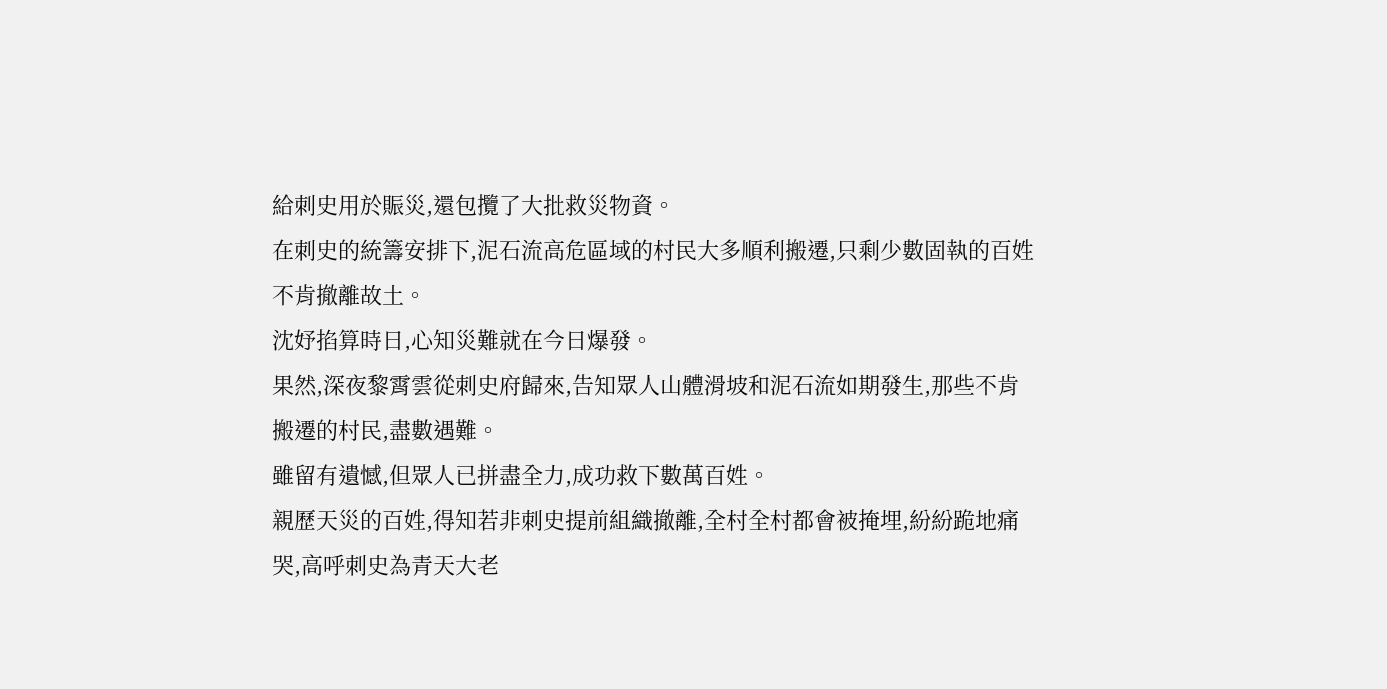給刺史用於賑災,還包攬了大批救災物資。
在刺史的統籌安排下,泥石流高危區域的村民大多順利搬遷,只剩少數固執的百姓不肯撤離故土。
沈妤掐算時日,心知災難就在今日爆發。
果然,深夜黎霄雲從刺史府歸來,告知眾人山體滑坡和泥石流如期發生,那些不肯搬遷的村民,盡數遇難。
雖留有遺憾,但眾人已拼盡全力,成功救下數萬百姓。
親歷天災的百姓,得知若非刺史提前組織撤離,全村全村都會被掩埋,紛紛跪地痛哭,高呼刺史為青天大老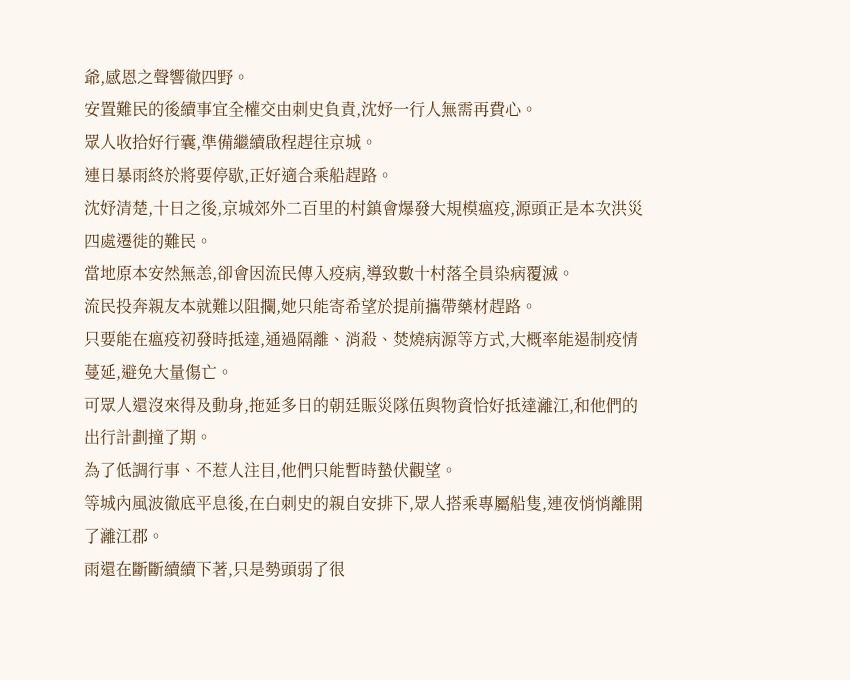爺,感恩之聲響徹四野。
安置難民的後續事宜全權交由刺史負責,沈妤一行人無需再費心。
眾人收拾好行囊,準備繼續啟程趕往京城。
連日暴雨終於將要停歇,正好適合乘船趕路。
沈妤清楚,十日之後,京城郊外二百里的村鎮會爆發大規模瘟疫,源頭正是本次洪災四處遷徙的難民。
當地原本安然無恙,卻會因流民傳入疫病,導致數十村落全員染病覆滅。
流民投奔親友本就難以阻攔,她只能寄希望於提前攜帶藥材趕路。
只要能在瘟疫初發時抵達,通過隔離、消殺、焚燒病源等方式,大概率能遏制疫情蔓延,避免大量傷亡。
可眾人還沒來得及動身,拖延多日的朝廷賑災隊伍與物資恰好抵達灕江,和他們的出行計劃撞了期。
為了低調行事、不惹人注目,他們只能暫時蟄伏觀望。
等城內風波徹底平息後,在白刺史的親自安排下,眾人搭乘專屬船隻,連夜悄悄離開了灕江郡。
雨還在斷斷續續下著,只是勢頭弱了很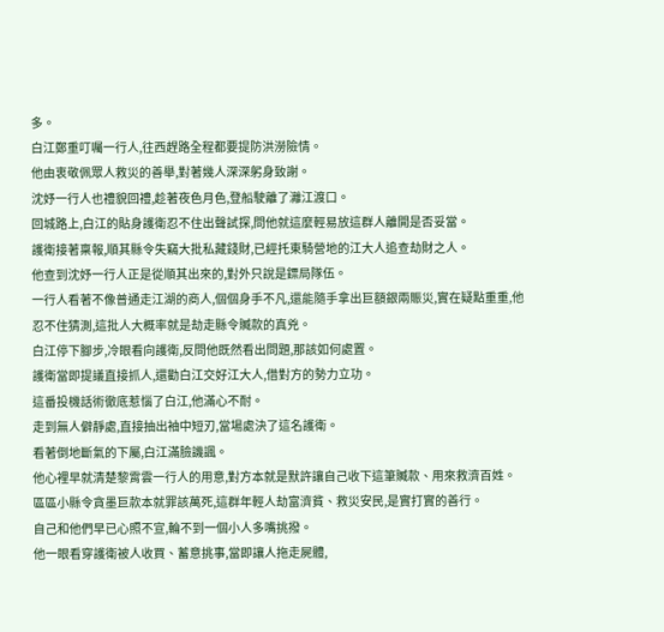多。
白江鄭重叮囑一行人,往西趕路全程都要提防洪澇險情。
他由衷敬佩眾人救災的善舉,對著幾人深深躬身致謝。
沈妤一行人也禮貌回禮,趁著夜色月色,登船駛離了灕江渡口。
回城路上,白江的貼身護衛忍不住出聲試探,問他就這麼輕易放這群人離開是否妥當。
護衛接著稟報,順其縣令失竊大批私藏錢財,已經托東騎營地的江大人追查劫財之人。
他查到沈妤一行人正是從順其出來的,對外只說是鏢局隊伍。
一行人看著不像普通走江湖的商人,個個身手不凡,還能隨手拿出巨額銀兩賑災,實在疑點重重,他忍不住猜測,這批人大概率就是劫走縣令贓款的真兇。
白江停下腳步,冷眼看向護衛,反問他既然看出問題,那該如何處置。
護衛當即提議直接抓人,還勸白江交好江大人,借對方的勢力立功。
這番投機話術徹底惹惱了白江,他滿心不耐。
走到無人僻靜處,直接抽出袖中短刃,當場處決了這名護衛。
看著倒地斷氣的下屬,白江滿臉譏諷。
他心裡早就清楚黎霄雲一行人的用意,對方本就是默許讓自己收下這筆贓款、用來救濟百姓。
區區小縣令貪墨巨款本就罪該萬死,這群年輕人劫富濟貧、救災安民,是實打實的善行。
自己和他們早已心照不宣,輪不到一個小人多嘴挑撥。
他一眼看穿護衛被人收買、蓄意挑事,當即讓人拖走屍體,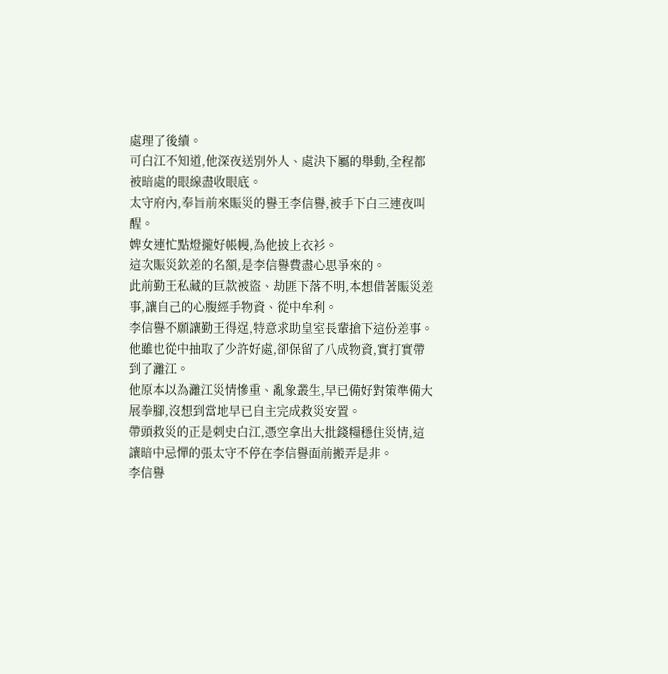處理了後續。
可白江不知道,他深夜送別外人、處決下屬的舉動,全程都被暗處的眼線盡收眼底。
太守府內,奉旨前來賑災的譽王李信譽,被手下白三連夜叫醒。
婢女連忙點燈攏好帳幔,為他披上衣衫。
這次賑災欽差的名額,是李信譽費盡心思爭來的。
此前勤王私藏的巨款被盜、劫匪下落不明,本想借著賑災差事,讓自己的心腹經手物資、從中牟利。
李信譽不願讓勤王得逞,特意求助皇室長輩搶下這份差事。
他雖也從中抽取了少許好處,卻保留了八成物資,實打實帶到了灕江。
他原本以為灕江災情慘重、亂象叢生,早已備好對策準備大展拳腳,沒想到當地早已自主完成救災安置。
帶頭救災的正是刺史白江,憑空拿出大批錢糧穩住災情,這讓暗中忌憚的張太守不停在李信譽面前搬弄是非。
李信譽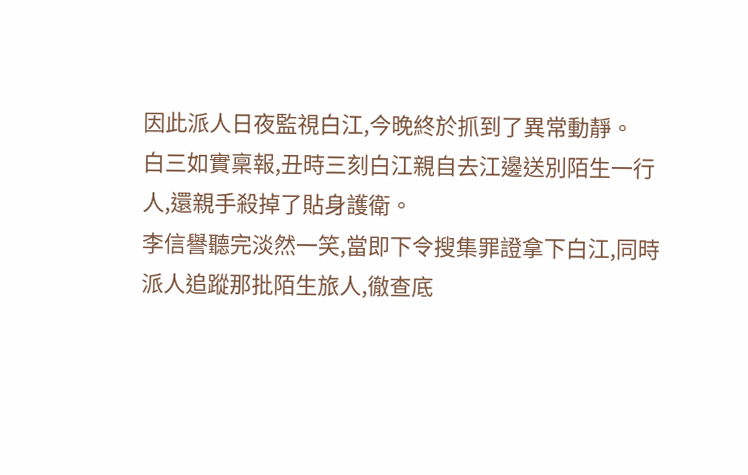因此派人日夜監視白江,今晚終於抓到了異常動靜。
白三如實稟報,丑時三刻白江親自去江邊送別陌生一行人,還親手殺掉了貼身護衛。
李信譽聽完淡然一笑,當即下令搜集罪證拿下白江,同時派人追蹤那批陌生旅人,徹查底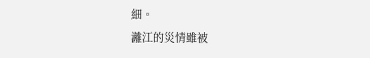細。
灕江的災情雖被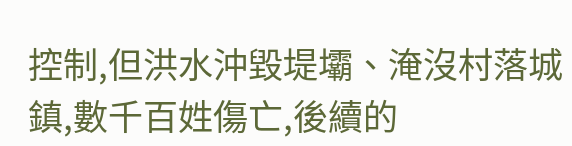控制,但洪水沖毀堤壩、淹沒村落城鎮,數千百姓傷亡,後續的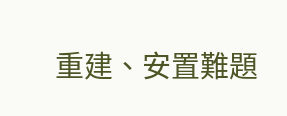重建、安置難題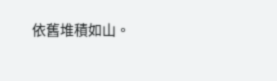依舊堆積如山。